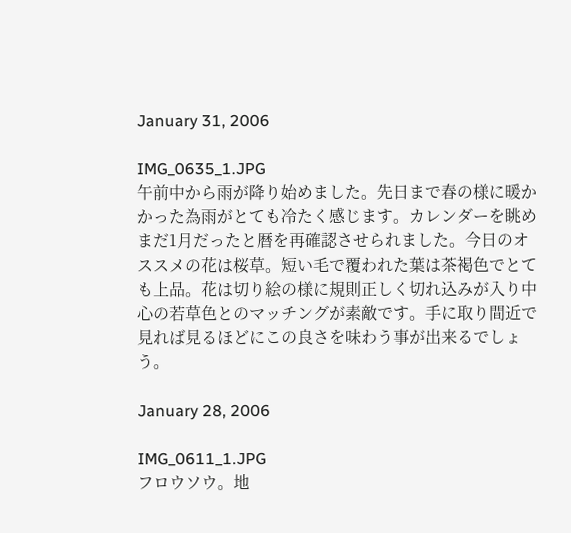January 31, 2006

IMG_0635_1.JPG
午前中から雨が降り始めました。先日まで春の様に暖かかった為雨がとても冷たく感じます。カレンダーを眺めまだ1月だったと暦を再確認させられました。今日のオススメの花は桜草。短い毛で覆われた葉は茶褐色でとても上品。花は切り絵の様に規則正しく切れ込みが入り中心の若草色とのマッチングが素敵です。手に取り間近で見れば見るほどにこの良さを味わう事が出来るでしょう。

January 28, 2006

IMG_0611_1.JPG
フロウソウ。地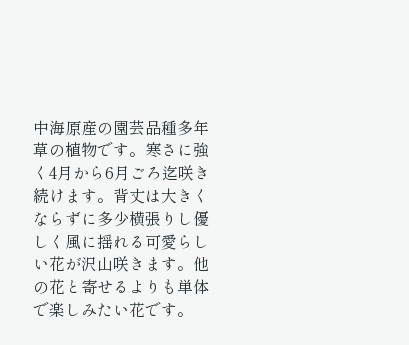中海原産の園芸品種多年草の植物です。寒さに強く4月から6月ごろ迄咲き続けます。背丈は大きくならずに多少横張りし優しく風に揺れる可愛らしい花が沢山咲きます。他の花と寄せるよりも単体で楽しみたい花です。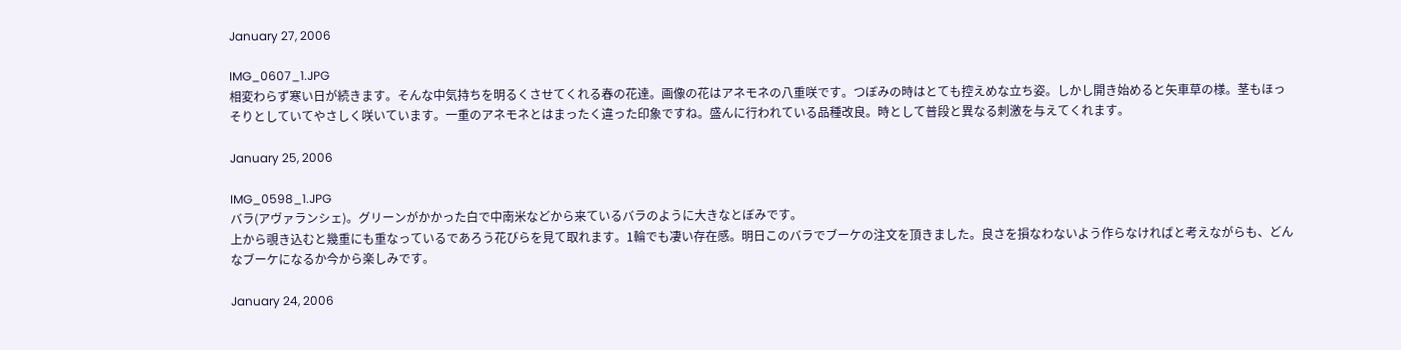January 27, 2006

IMG_0607_1.JPG
相変わらず寒い日が続きます。そんな中気持ちを明るくさせてくれる春の花達。画像の花はアネモネの八重咲です。つぼみの時はとても控えめな立ち姿。しかし開き始めると矢車草の様。茎もほっそりとしていてやさしく咲いています。一重のアネモネとはまったく違った印象ですね。盛んに行われている品種改良。時として普段と異なる刺激を与えてくれます。

January 25, 2006

IMG_0598_1.JPG
バラ(アヴァランシェ)。グリーンがかかった白で中南米などから来ているバラのように大きなとぼみです。
上から覗き込むと幾重にも重なっているであろう花びらを見て取れます。1輪でも凄い存在感。明日このバラでブーケの注文を頂きました。良さを損なわないよう作らなければと考えながらも、どんなブーケになるか今から楽しみです。

January 24, 2006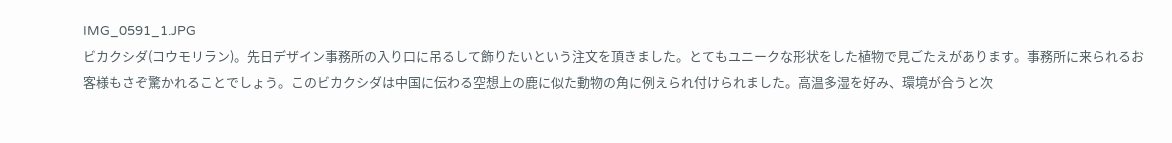IMG_0591_1.JPG
ビカクシダ(コウモリラン)。先日デザイン事務所の入り口に吊るして飾りたいという注文を頂きました。とてもユニークな形状をした植物で見ごたえがあります。事務所に来られるお客様もさぞ驚かれることでしょう。このビカクシダは中国に伝わる空想上の鹿に似た動物の角に例えられ付けられました。高温多湿を好み、環境が合うと次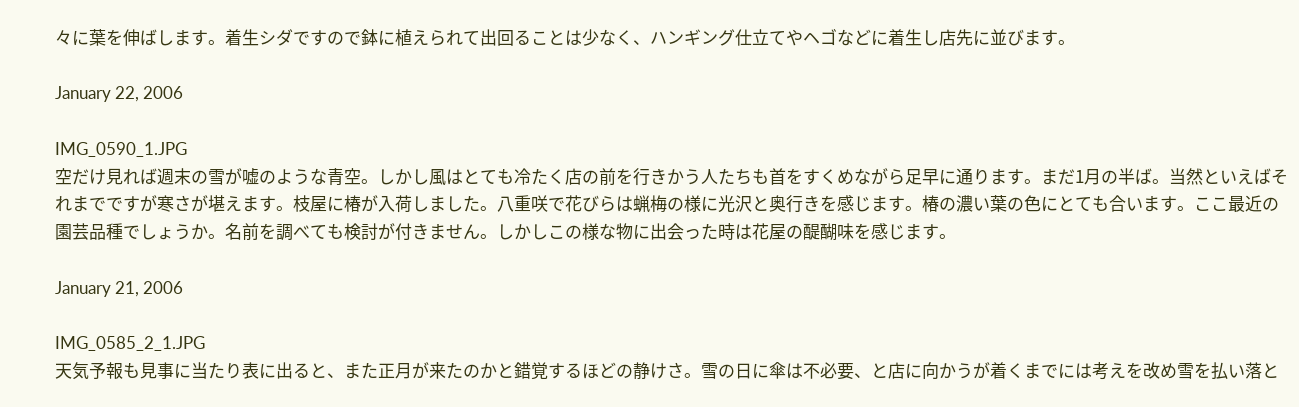々に葉を伸ばします。着生シダですので鉢に植えられて出回ることは少なく、ハンギング仕立てやヘゴなどに着生し店先に並びます。

January 22, 2006

IMG_0590_1.JPG
空だけ見れば週末の雪が嘘のような青空。しかし風はとても冷たく店の前を行きかう人たちも首をすくめながら足早に通ります。まだ1月の半ば。当然といえばそれまでですが寒さが堪えます。枝屋に椿が入荷しました。八重咲で花びらは蝋梅の様に光沢と奥行きを感じます。椿の濃い葉の色にとても合います。ここ最近の園芸品種でしょうか。名前を調べても検討が付きません。しかしこの様な物に出会った時は花屋の醍醐味を感じます。

January 21, 2006

IMG_0585_2_1.JPG
天気予報も見事に当たり表に出ると、また正月が来たのかと錯覚するほどの静けさ。雪の日に傘は不必要、と店に向かうが着くまでには考えを改め雪を払い落と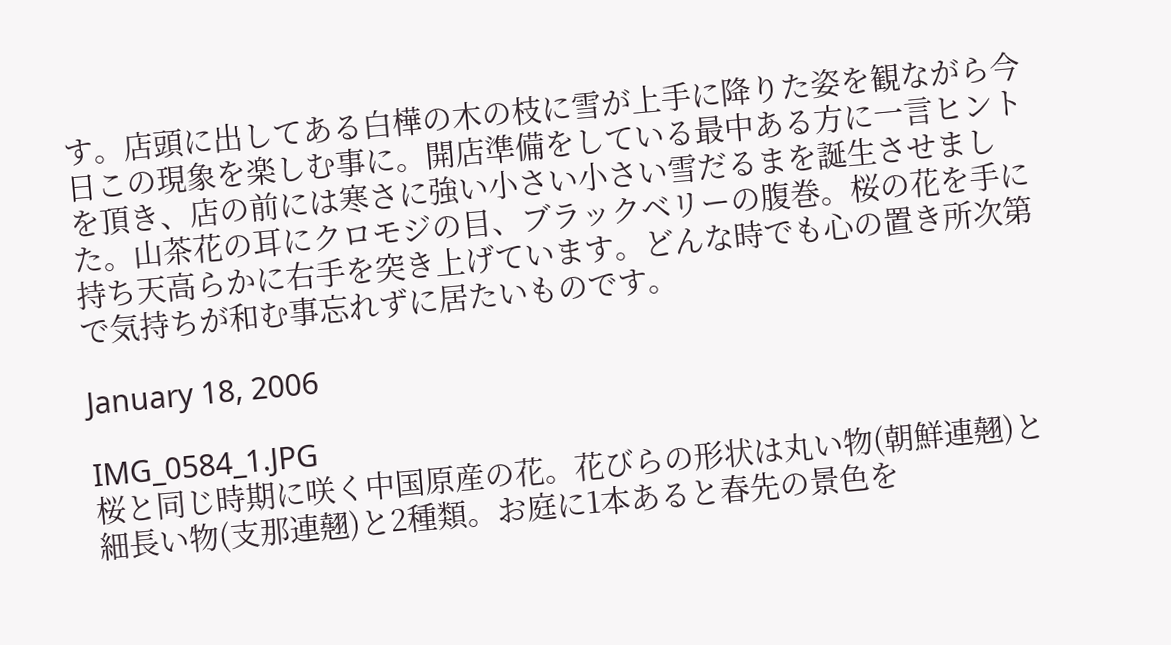す。店頭に出してある白樺の木の枝に雪が上手に降りた姿を観ながら今日この現象を楽しむ事に。開店準備をしている最中ある方に一言ヒントを頂き、店の前には寒さに強い小さい小さい雪だるまを誕生させました。山茶花の耳にクロモジの目、ブラックベリーの腹巻。桜の花を手に持ち天高らかに右手を突き上げています。どんな時でも心の置き所次第で気持ちが和む事忘れずに居たいものです。

January 18, 2006

IMG_0584_1.JPG
桜と同じ時期に咲く中国原産の花。花びらの形状は丸い物(朝鮮連翹)と細長い物(支那連翹)と2種類。お庭に1本あると春先の景色を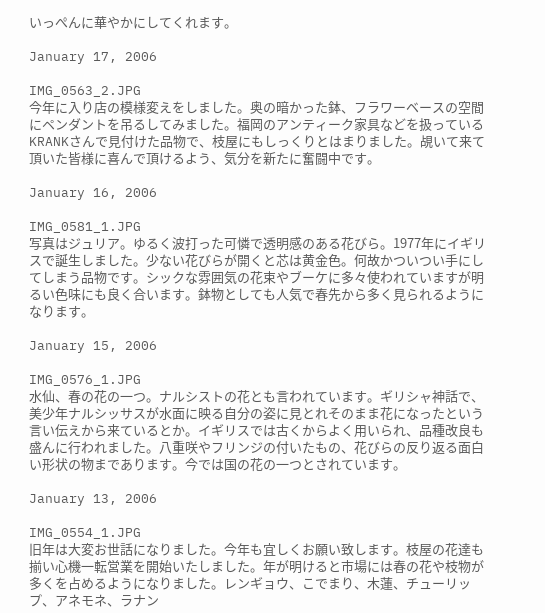いっぺんに華やかにしてくれます。

January 17, 2006

IMG_0563_2.JPG
今年に入り店の模様変えをしました。奥の暗かった鉢、フラワーベースの空間にペンダントを吊るしてみました。福岡のアンティーク家具などを扱っているKRANKさんで見付けた品物で、枝屋にもしっくりとはまりました。覘いて来て頂いた皆様に喜んで頂けるよう、気分を新たに奮闘中です。

January 16, 2006

IMG_0581_1.JPG
写真はジュリア。ゆるく波打った可憐で透明感のある花びら。1977年にイギリスで誕生しました。少ない花びらが開くと芯は黄金色。何故かついつい手にしてしまう品物です。シックな雰囲気の花束やブーケに多々使われていますが明るい色味にも良く合います。鉢物としても人気で春先から多く見られるようになります。

January 15, 2006

IMG_0576_1.JPG
水仙、春の花の一つ。ナルシストの花とも言われています。ギリシャ神話で、美少年ナルシッサスが水面に映る自分の姿に見とれそのまま花になったという言い伝えから来ているとか。イギリスでは古くからよく用いられ、品種改良も盛んに行われました。八重咲やフリンジの付いたもの、花びらの反り返る面白い形状の物まであります。今では国の花の一つとされています。

January 13, 2006

IMG_0554_1.JPG
旧年は大変お世話になりました。今年も宜しくお願い致します。枝屋の花達も揃い心機一転営業を開始いたしました。年が明けると市場には春の花や枝物が多くを占めるようになりました。レンギョウ、こでまり、木蓮、チューリップ、アネモネ、ラナン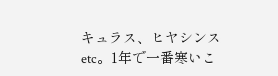キュラス、ヒヤシンスetc。1年で一番寒いこ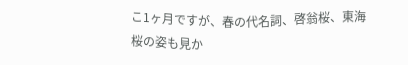こ1ヶ月ですが、春の代名詞、啓翁桜、東海桜の姿も見か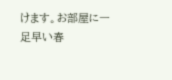けます。お部屋に一足早い春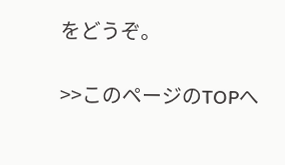をどうぞ。

>>このページのTOPへ